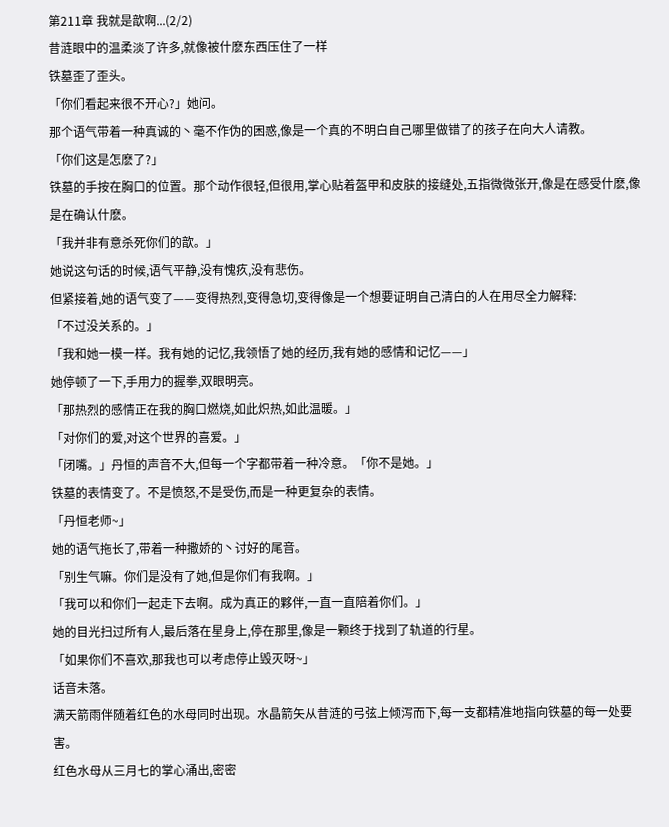第211章 我就是歆啊...(2/2)
昔涟眼中的温柔淡了许多,就像被什麽东西压住了一样
铁墓歪了歪头。
「你们看起来很不开心?」她问。
那个语气带着一种真诚的丶毫不作伪的困惑,像是一个真的不明白自己哪里做错了的孩子在向大人请教。
「你们这是怎麽了?」
铁墓的手按在胸口的位置。那个动作很轻,但很用,掌心贴着盔甲和皮肤的接缝处,五指微微张开,像是在感受什麽,像是在确认什麽。
「我并非有意杀死你们的歆。」
她说这句话的时候,语气平静,没有愧疚,没有悲伤。
但紧接着,她的语气变了——变得热烈,变得急切,变得像是一个想要证明自己清白的人在用尽全力解释:
「不过没关系的。」
「我和她一模一样。我有她的记忆,我领悟了她的经历,我有她的感情和记忆——」
她停顿了一下,手用力的握拳,双眼明亮。
「那热烈的感情正在我的胸口燃烧,如此炽热,如此温暖。」
「对你们的爱,对这个世界的喜爱。」
「闭嘴。」丹恒的声音不大,但每一个字都带着一种冷意。「你不是她。」
铁墓的表情变了。不是愤怒,不是受伤,而是一种更复杂的表情。
「丹恒老师~」
她的语气拖长了,带着一种撒娇的丶讨好的尾音。
「别生气嘛。你们是没有了她,但是你们有我啊。」
「我可以和你们一起走下去啊。成为真正的夥伴,一直一直陪着你们。」
她的目光扫过所有人,最后落在星身上,停在那里,像是一颗终于找到了轨道的行星。
「如果你们不喜欢,那我也可以考虑停止毁灭呀~」
话音未落。
满天箭雨伴随着红色的水母同时出现。水晶箭矢从昔涟的弓弦上倾泻而下,每一支都精准地指向铁墓的每一处要害。
红色水母从三月七的掌心涌出,密密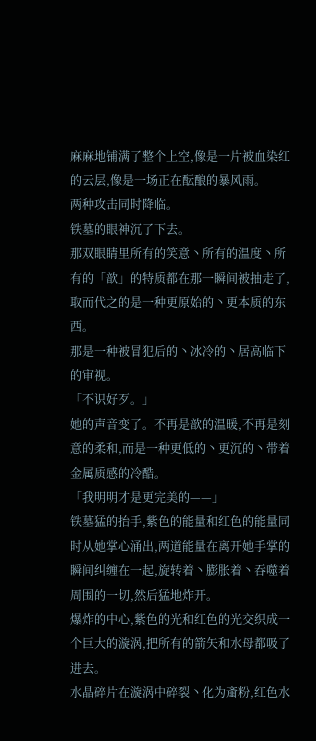麻麻地铺满了整个上空,像是一片被血染红的云层,像是一场正在酝酿的暴风雨。
两种攻击同时降临。
铁墓的眼神沉了下去。
那双眼睛里所有的笑意丶所有的温度丶所有的「歆」的特质都在那一瞬间被抽走了,取而代之的是一种更原始的丶更本质的东西。
那是一种被冒犯后的丶冰冷的丶居高临下的审视。
「不识好歹。」
她的声音变了。不再是歆的温暖,不再是刻意的柔和,而是一种更低的丶更沉的丶带着金属质感的冷酷。
「我明明才是更完美的——」
铁墓猛的抬手,紫色的能量和红色的能量同时从她掌心涌出,两道能量在离开她手掌的瞬间纠缠在一起,旋转着丶膨胀着丶吞噬着周围的一切,然后猛地炸开。
爆炸的中心,紫色的光和红色的光交织成一个巨大的漩涡,把所有的箭矢和水母都吸了进去。
水晶碎片在漩涡中碎裂丶化为齑粉,红色水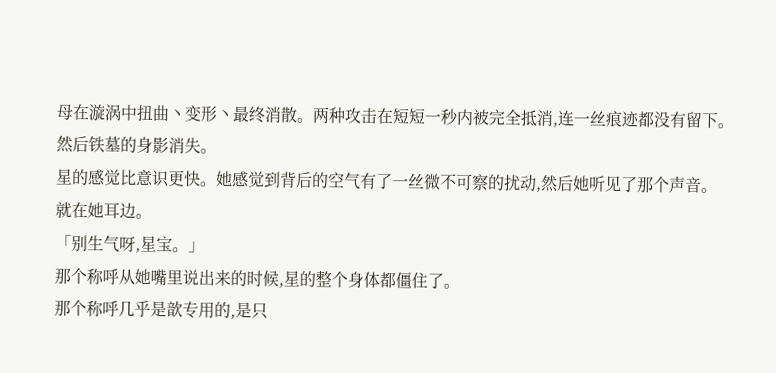母在漩涡中扭曲丶变形丶最终消散。两种攻击在短短一秒内被完全抵消,连一丝痕迹都没有留下。
然后铁墓的身影消失。
星的感觉比意识更快。她感觉到背后的空气有了一丝微不可察的扰动,然后她听见了那个声音。
就在她耳边。
「别生气呀,星宝。」
那个称呼从她嘴里说出来的时候,星的整个身体都僵住了。
那个称呼几乎是歆专用的,是只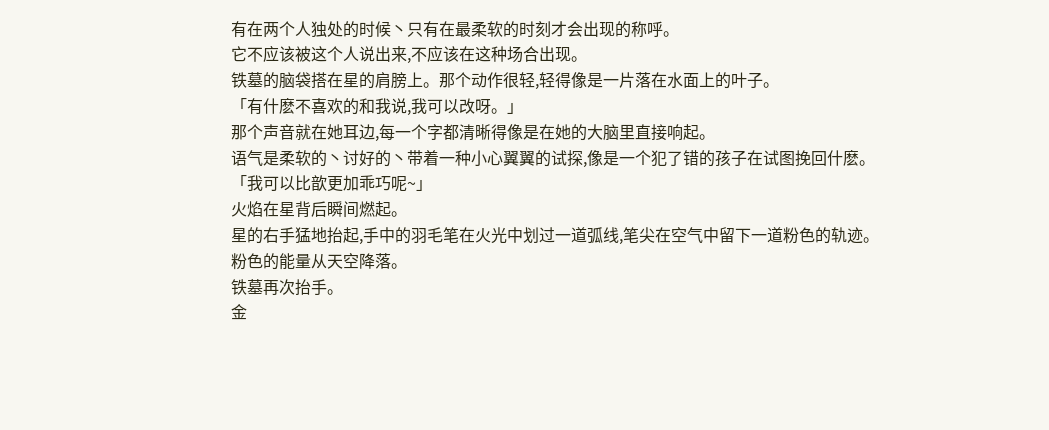有在两个人独处的时候丶只有在最柔软的时刻才会出现的称呼。
它不应该被这个人说出来,不应该在这种场合出现。
铁墓的脑袋搭在星的肩膀上。那个动作很轻,轻得像是一片落在水面上的叶子。
「有什麽不喜欢的和我说,我可以改呀。」
那个声音就在她耳边,每一个字都清晰得像是在她的大脑里直接响起。
语气是柔软的丶讨好的丶带着一种小心翼翼的试探,像是一个犯了错的孩子在试图挽回什麽。
「我可以比歆更加乖巧呢~」
火焰在星背后瞬间燃起。
星的右手猛地抬起,手中的羽毛笔在火光中划过一道弧线,笔尖在空气中留下一道粉色的轨迹。
粉色的能量从天空降落。
铁墓再次抬手。
金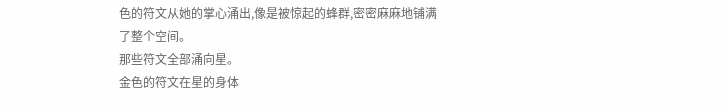色的符文从她的掌心涌出,像是被惊起的蜂群,密密麻麻地铺满了整个空间。
那些符文全部涌向星。
金色的符文在星的身体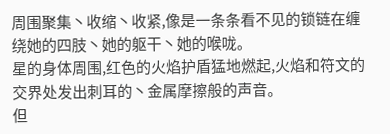周围聚集丶收缩丶收紧,像是一条条看不见的锁链在缠绕她的四肢丶她的躯干丶她的喉咙。
星的身体周围,红色的火焰护盾猛地燃起,火焰和符文的交界处发出刺耳的丶金属摩擦般的声音。
但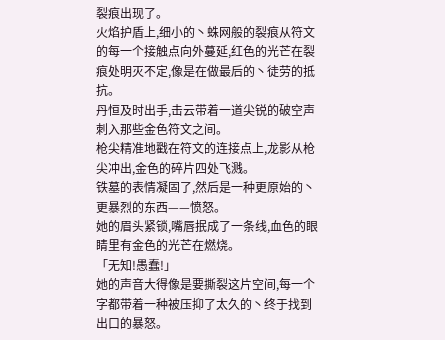裂痕出现了。
火焰护盾上,细小的丶蛛网般的裂痕从符文的每一个接触点向外蔓延,红色的光芒在裂痕处明灭不定,像是在做最后的丶徒劳的抵抗。
丹恒及时出手,击云带着一道尖锐的破空声刺入那些金色符文之间。
枪尖精准地戳在符文的连接点上,龙影从枪尖冲出,金色的碎片四处飞溅。
铁墓的表情凝固了,然后是一种更原始的丶更暴烈的东西——愤怒。
她的眉头紧锁,嘴唇抿成了一条线,血色的眼睛里有金色的光芒在燃烧。
「无知!愚蠢!」
她的声音大得像是要撕裂这片空间,每一个字都带着一种被压抑了太久的丶终于找到出口的暴怒。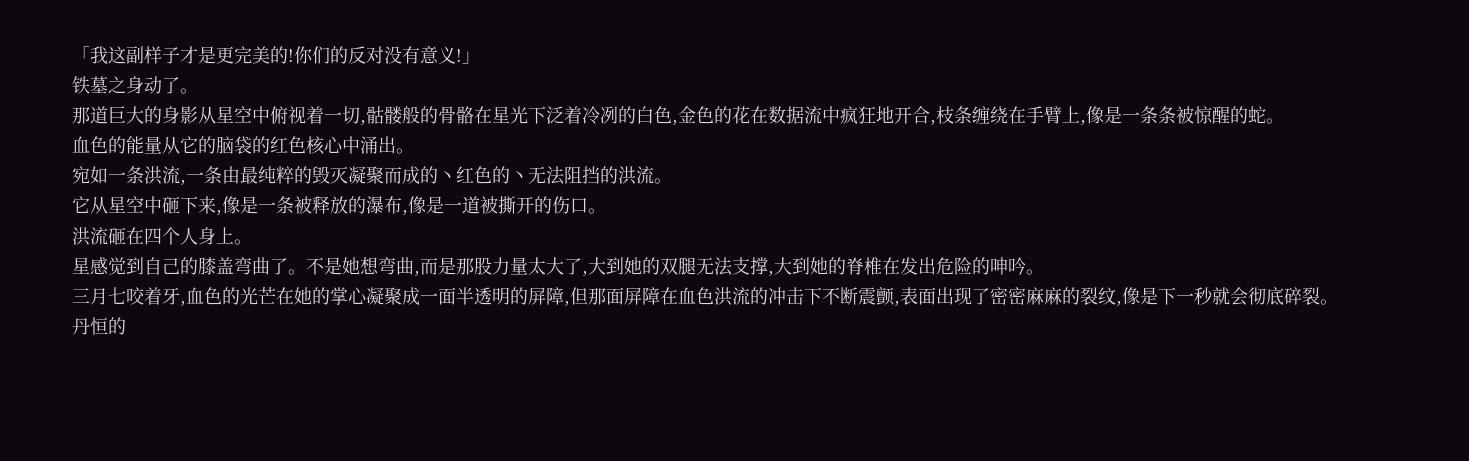「我这副样子才是更完美的!你们的反对没有意义!」
铁墓之身动了。
那道巨大的身影从星空中俯视着一切,骷髅般的骨骼在星光下泛着冷冽的白色,金色的花在数据流中疯狂地开合,枝条缠绕在手臂上,像是一条条被惊醒的蛇。
血色的能量从它的脑袋的红色核心中涌出。
宛如一条洪流,一条由最纯粹的毁灭凝聚而成的丶红色的丶无法阻挡的洪流。
它从星空中砸下来,像是一条被释放的瀑布,像是一道被撕开的伤口。
洪流砸在四个人身上。
星感觉到自己的膝盖弯曲了。不是她想弯曲,而是那股力量太大了,大到她的双腿无法支撑,大到她的脊椎在发出危险的呻吟。
三月七咬着牙,血色的光芒在她的掌心凝聚成一面半透明的屏障,但那面屏障在血色洪流的冲击下不断震颤,表面出现了密密麻麻的裂纹,像是下一秒就会彻底碎裂。
丹恒的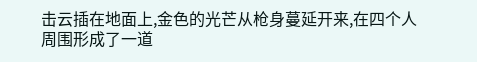击云插在地面上,金色的光芒从枪身蔓延开来,在四个人周围形成了一道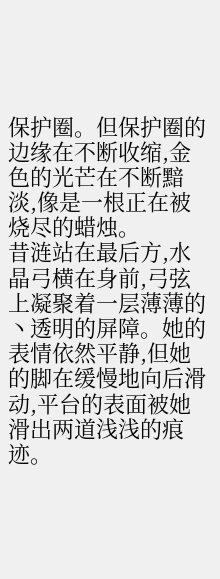保护圈。但保护圈的边缘在不断收缩,金色的光芒在不断黯淡,像是一根正在被烧尽的蜡烛。
昔涟站在最后方,水晶弓横在身前,弓弦上凝聚着一层薄薄的丶透明的屏障。她的表情依然平静,但她的脚在缓慢地向后滑动,平台的表面被她滑出两道浅浅的痕迹。